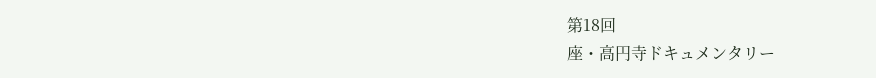第18回
座・高円寺ドキュメンタリー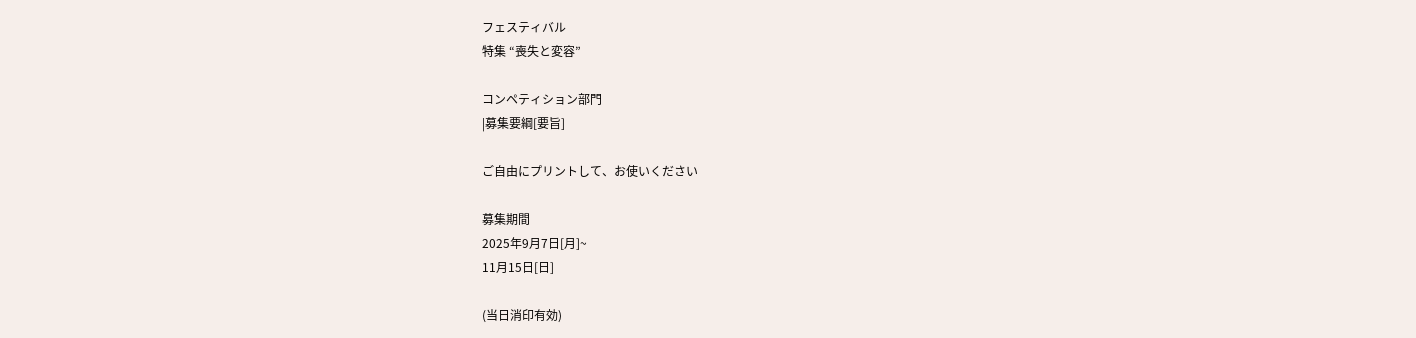フェスティバル
特集 “喪失と変容”

コンペティション部門
|募集要綱[要旨]

ご自由にプリントして、お使いください

募集期間
2025年9月7日[月]~
11月15日[日]

(当日消印有効)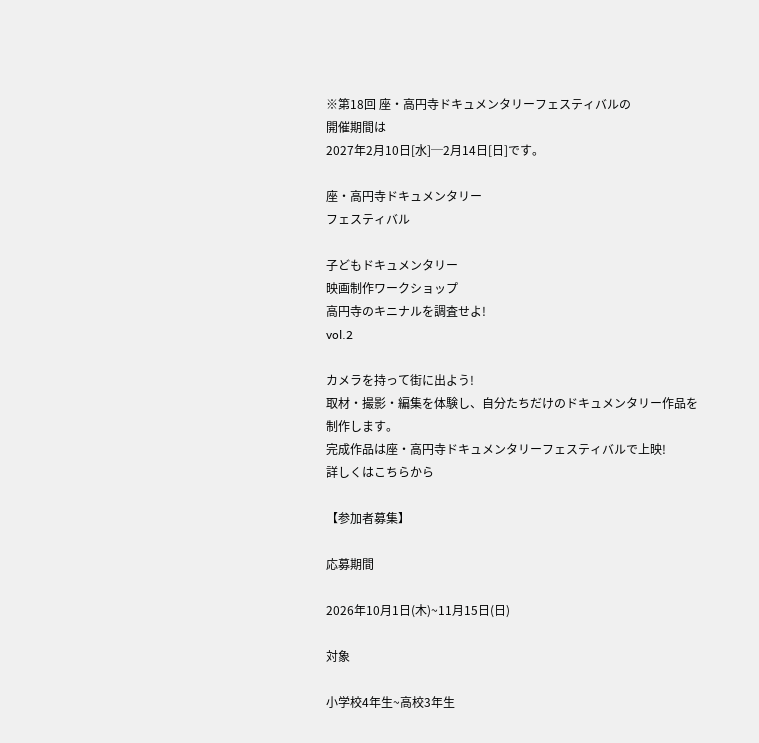※第18回 座・高円寺ドキュメンタリーフェスティバルの
開催期間は
2027年2月10日[水]─2月14日[日]です。

座・高円寺ドキュメンタリー
フェスティバル

子どもドキュメンタリー
映画制作ワークショップ
高円寺のキニナルを調査せよ!
vol.2

カメラを持って街に出よう!
取材・撮影・編集を体験し、自分たちだけのドキュメンタリー作品を制作します。
完成作品は座・高円寺ドキュメンタリーフェスティバルで上映!
詳しくはこちらから

【参加者募集】

応募期間

2026年10月1日(木)~11月15日(日)

対象

小学校4年生~高校3年生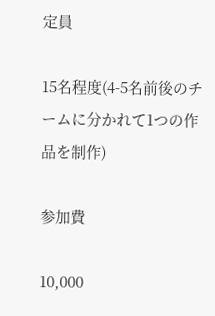定員

15名程度(4-5名前後のチームに分かれて1つの作品を制作)

参加費

10,000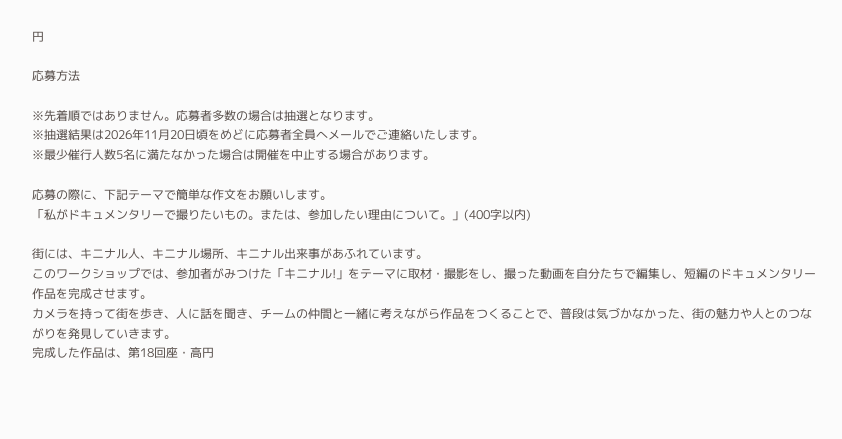円

応募方法

※先着順ではありません。応募者多数の場合は抽選となります。
※抽選結果は2026年11月20日頃をめどに応募者全員へメールでご連絡いたします。
※最少催行人数5名に満たなかった場合は開催を中止する場合があります。

応募の際に、下記テーマで簡単な作文をお願いします。
「私がドキュメンタリーで撮りたいもの。または、参加したい理由について。」(400字以内)

街には、キニナル人、キニナル場所、キニナル出来事があふれています。
このワークショップでは、参加者がみつけた「キニナル!」をテーマに取材・撮影をし、撮った動画を自分たちで編集し、短編のドキュメンタリー作品を完成させます。
カメラを持って街を歩き、人に話を聞き、チームの仲間と一緒に考えながら作品をつくることで、普段は気づかなかった、街の魅力や人とのつながりを発見していきます。
完成した作品は、第18回座・高円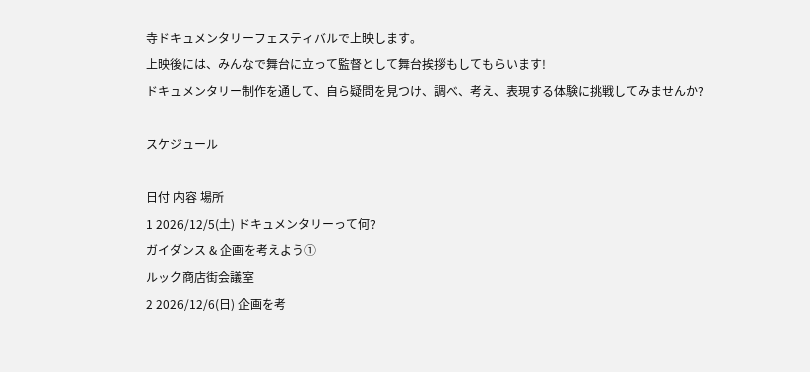寺ドキュメンタリーフェスティバルで上映します。
上映後には、みんなで舞台に立って監督として舞台挨拶もしてもらいます!
ドキュメンタリー制作を通して、自ら疑問を見つけ、調べ、考え、表現する体験に挑戦してみませんか?

スケジュール

日付 内容 場所
1 2026/12/5(土) ドキュメンタリーって何?
ガイダンス & 企画を考えよう①
ルック商店街会議室
2 2026/12/6(日) 企画を考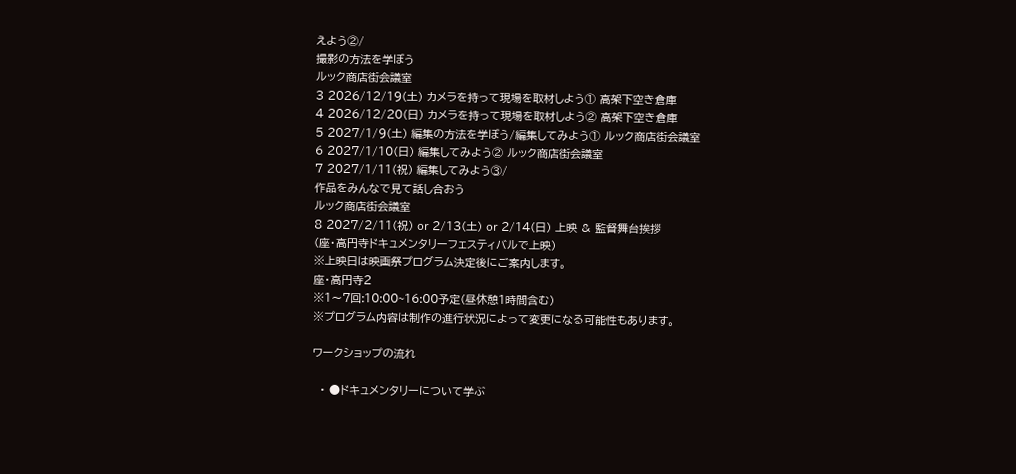えよう②/
撮影の方法を学ぼう
ルック商店街会議室
3 2026/12/19(土) カメラを持って現場を取材しよう① 高架下空き倉庫
4 2026/12/20(日) カメラを持って現場を取材しよう② 高架下空き倉庫
5 2027/1/9(土) 編集の方法を学ぼう/編集してみよう① ルック商店街会議室
6 2027/1/10(日) 編集してみよう② ルック商店街会議室
7 2027/1/11(祝) 編集してみよう③/
作品をみんなで見て話し合おう
ルック商店街会議室
8 2027/2/11(祝) or 2/13(土) or 2/14(日) 上映 & 監督舞台挨拶
(座・高円寺ドキュメンタリーフェスティバルで上映)
※上映日は映画祭プログラム決定後にご案内します。
座・高円寺2
※1〜7回:10:00~16:00予定(昼休憩1時間含む)
※プログラム内容は制作の進行状況によって変更になる可能性もあります。

ワークショップの流れ

  • ●ドキュメンタリーについて学ぶ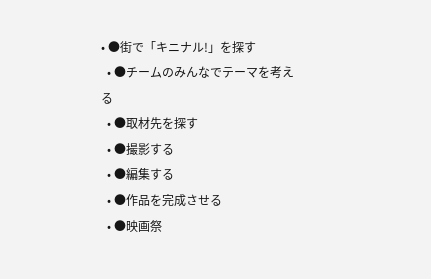• ●街で「キニナル!」を探す
  • ●チームのみんなでテーマを考える
  • ●取材先を探す
  • ●撮影する
  • ●編集する
  • ●作品を完成させる
  • ●映画祭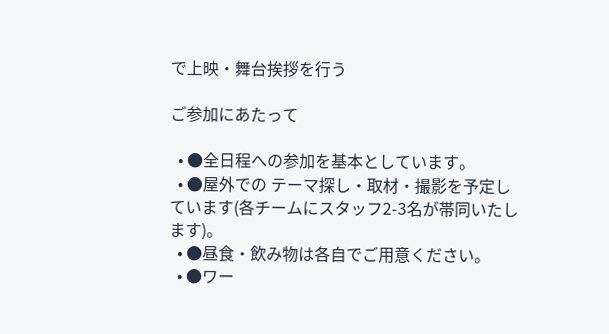で上映・舞台挨拶を行う

ご参加にあたって

  • ●全日程への参加を基本としています。
  • ●屋外での テーマ探し・取材・撮影を予定しています(各チームにスタッフ2-3名が帯同いたします)。
  • ●昼食・飲み物は各自でご用意ください。
  • ●ワー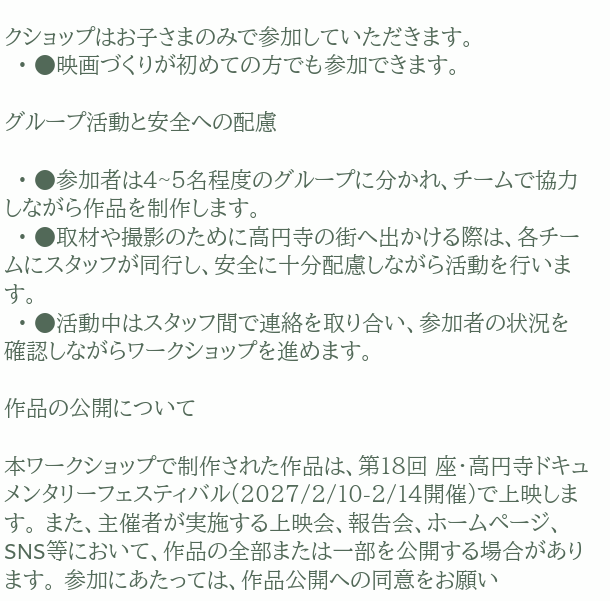クショップはお子さまのみで参加していただきます。
  • ●映画づくりが初めての方でも参加できます。

グループ活動と安全への配慮

  • ●参加者は4~5名程度のグループに分かれ、チームで協力しながら作品を制作します。
  • ●取材や撮影のために高円寺の街へ出かける際は、各チームにスタッフが同行し、安全に十分配慮しながら活動を行います。
  • ●活動中はスタッフ間で連絡を取り合い、参加者の状況を確認しながらワークショップを進めます。

作品の公開について

本ワークショップで制作された作品は、第18回 座・高円寺ドキュメンタリーフェスティバル(2027/2/10-2/14開催)で上映します。 また、主催者が実施する上映会、報告会、ホームページ、SNS等において、作品の全部または一部を公開する場合があります。 参加にあたっては、作品公開への同意をお願い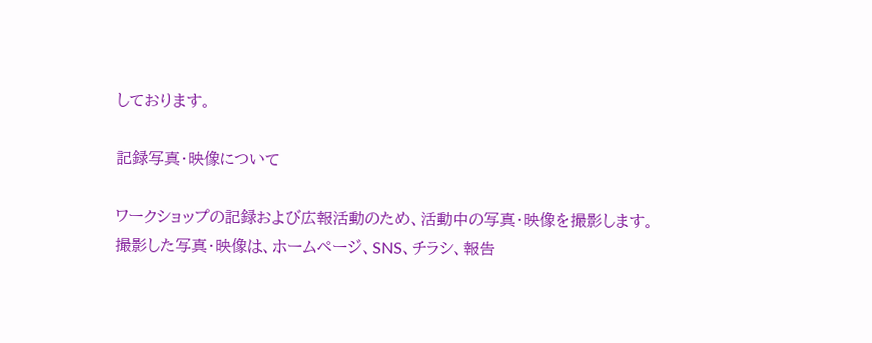しております。

記録写真・映像について

ワークショップの記録および広報活動のため、活動中の写真・映像を撮影します。
撮影した写真・映像は、ホームページ、SNS、チラシ、報告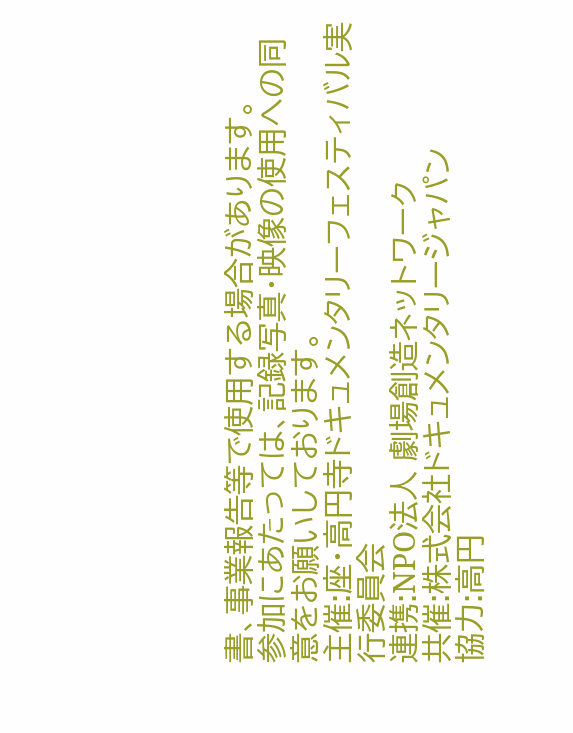書、事業報告等で使用する場合があります。
参加にあたっては、記録写真・映像の使用への同意をお願いしております。
主催:座・高円寺ドキュメンタリーフェスティバル実行委員会
連携:NPO法人 劇場創造ネットワーク
共催:株式会社ドキュメンタリージャパン
協力:高円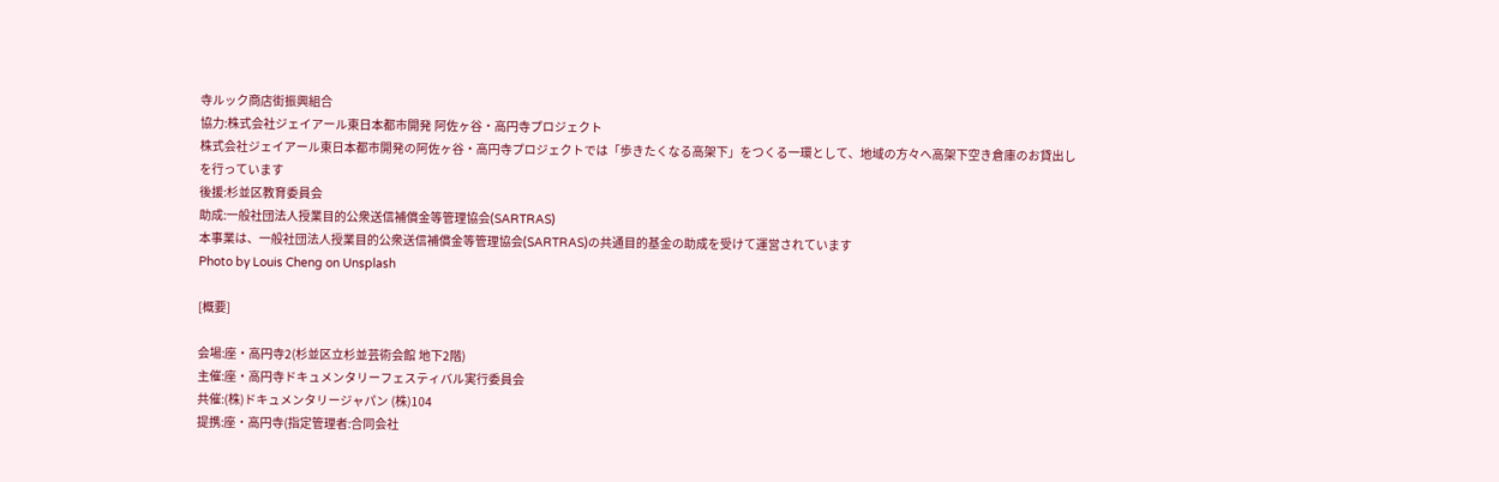寺ルック商店街振興組合
協力:株式会社ジェイアール東日本都市開発 阿佐ヶ谷・高円寺プロジェクト
株式会社ジェイアール東日本都市開発の阿佐ヶ谷・高円寺プロジェクトでは「歩きたくなる高架下」をつくる一環として、地域の方々へ高架下空き倉庫のお貸出しを行っています
後援:杉並区教育委員会
助成:一般社団法人授業目的公衆送信補償金等管理協会(SARTRAS)
本事業は、一般社団法人授業目的公衆送信補償金等管理協会(SARTRAS)の共通目的基金の助成を受けて運営されています
Photo by Louis Cheng on Unsplash

[概要]

会場:座・高円寺2(杉並区立杉並芸術会館 地下2階)
主催:座・高円寺ドキュメンタリーフェスティバル実行委員会
共催:(株)ドキュメンタリージャパン (株)104
提携:座・高円寺(指定管理者:合同会社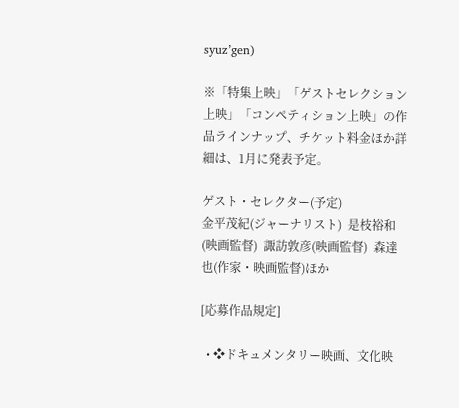syuz’gen)

※「特集上映」「ゲストセレクション上映」「コンペティション上映」の作品ラインナップ、チケット料金ほか詳細は、1月に発表予定。

ゲスト・セレクター(予定)
金平茂紀(ジャーナリスト)  是枝裕和(映画監督)  諏訪敦彦(映画監督)  森達也(作家・映画監督)ほか

[応募作品規定]

  • ❖ドキュメンタリー映画、文化映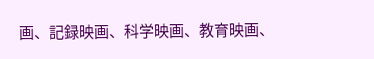画、記録映画、科学映画、教育映画、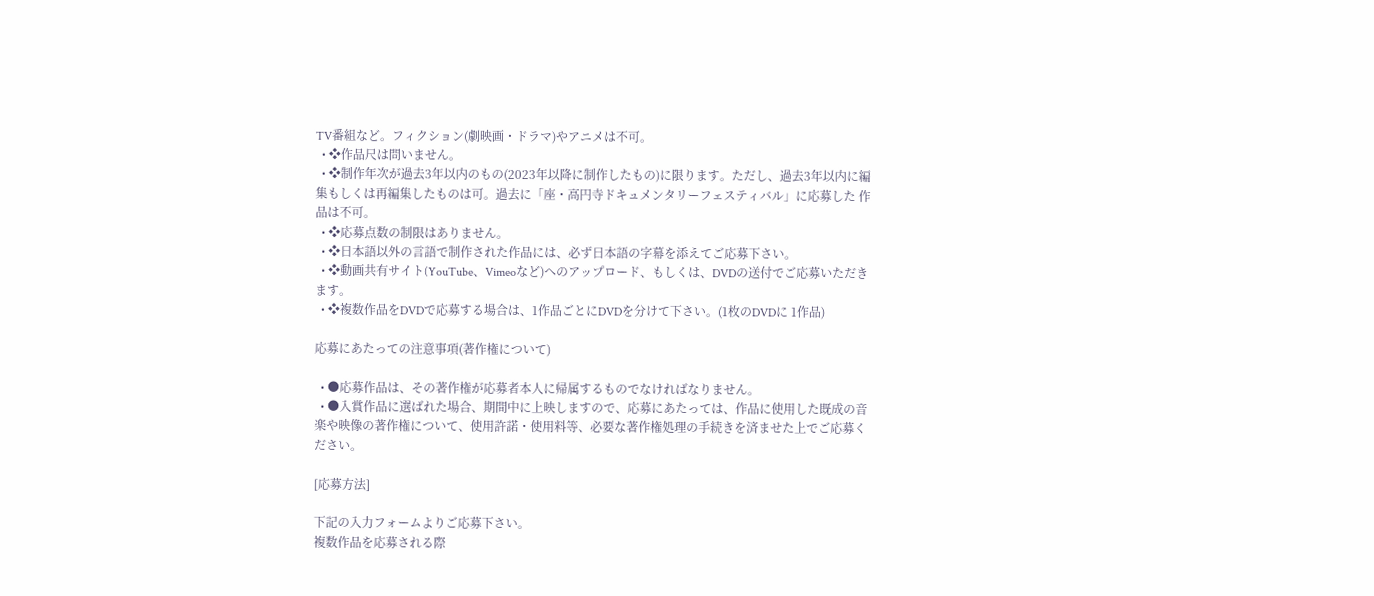TV番組など。フィクション(劇映画・ドラマ)やアニメは不可。
  • ❖作品尺は問いません。
  • ❖制作年次が過去3年以内のもの(2023年以降に制作したもの)に限ります。ただし、過去3年以内に編集もしくは再編集したものは可。過去に「座・高円寺ドキュメンタリーフェスティバル」に応募した 作品は不可。
  • ❖応募点数の制限はありません。
  • ❖日本語以外の言語で制作された作品には、必ず日本語の字幕を添えてご応募下さい。
  • ❖動画共有サイト(YouTube、Vimeoなど)へのアップロード、もしくは、DVDの送付でご応募いただきます。
  • ❖複数作品をDVDで応募する場合は、1作品ごとにDVDを分けて下さい。(1枚のDVDに 1作品)

応募にあたっての注意事項(著作権について)

  • ●応募作品は、その著作権が応募者本人に帰属するものでなければなりません。
  • ●入賞作品に選ばれた場合、期間中に上映しますので、応募にあたっては、作品に使用した既成の音楽や映像の著作権について、使用許諾・使用料等、必要な著作権処理の手続きを済ませた上でご応募ください。

[応募方法]

下記の入力フォームよりご応募下さい。
複数作品を応募される際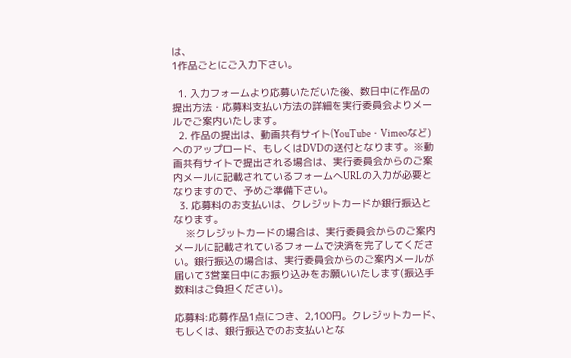は、
1作品ごとにご入力下さい。

  1. 入力フォームより応募いただいた後、数日中に作品の提出方法・応募料支払い方法の詳細を実行委員会よりメールでご案内いたします。
  2. 作品の提出は、動画共有サイト(YouTube・Vimeoなど)へのアップロード、もしくはDVDの送付となります。※動画共有サイトで提出される場合は、実行委員会からのご案内メールに記載されているフォームへURLの入力が必要となりますので、予めご準備下さい。
  3. 応募料のお支払いは、クレジットカードか銀行振込となります。
    ※クレジットカードの場合は、実行委員会からのご案内メールに記載されているフォームで決済を完了してください。銀行振込の場合は、実行委員会からのご案内メールが届いて3営業日中にお振り込みをお願いいたします(振込手数料はご負担ください)。

応募料:応募作品1点につき、2,100円。クレジットカード、もしくは、銀行振込でのお支払いとな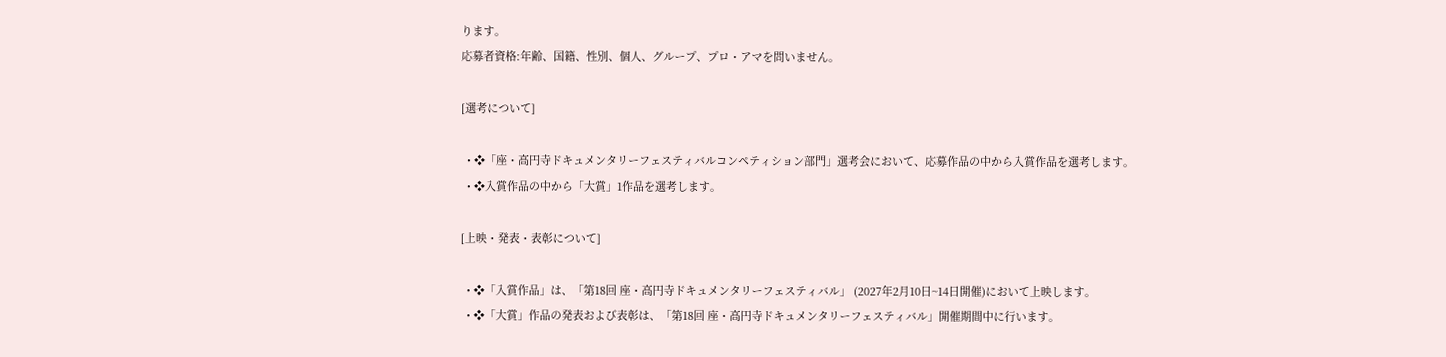ります。
応募者資格:年齢、国籍、性別、個人、グループ、プロ・アマを問いません。

[選考について]

  • ❖「座・高円寺ドキュメンタリーフェスティバルコンペティション部門」選考会において、応募作品の中から入賞作品を選考します。
  • ❖入賞作品の中から「大賞」1作品を選考します。

[上映・発表・表彰について]

  • ❖「入賞作品」は、「第18回 座・高円寺ドキュメンタリーフェスティバル」 (2027年2月10日~14日開催)において上映します。
  • ❖「大賞」作品の発表および表彰は、「第18回 座・高円寺ドキュメンタリーフェスティバル」開催期間中に行います。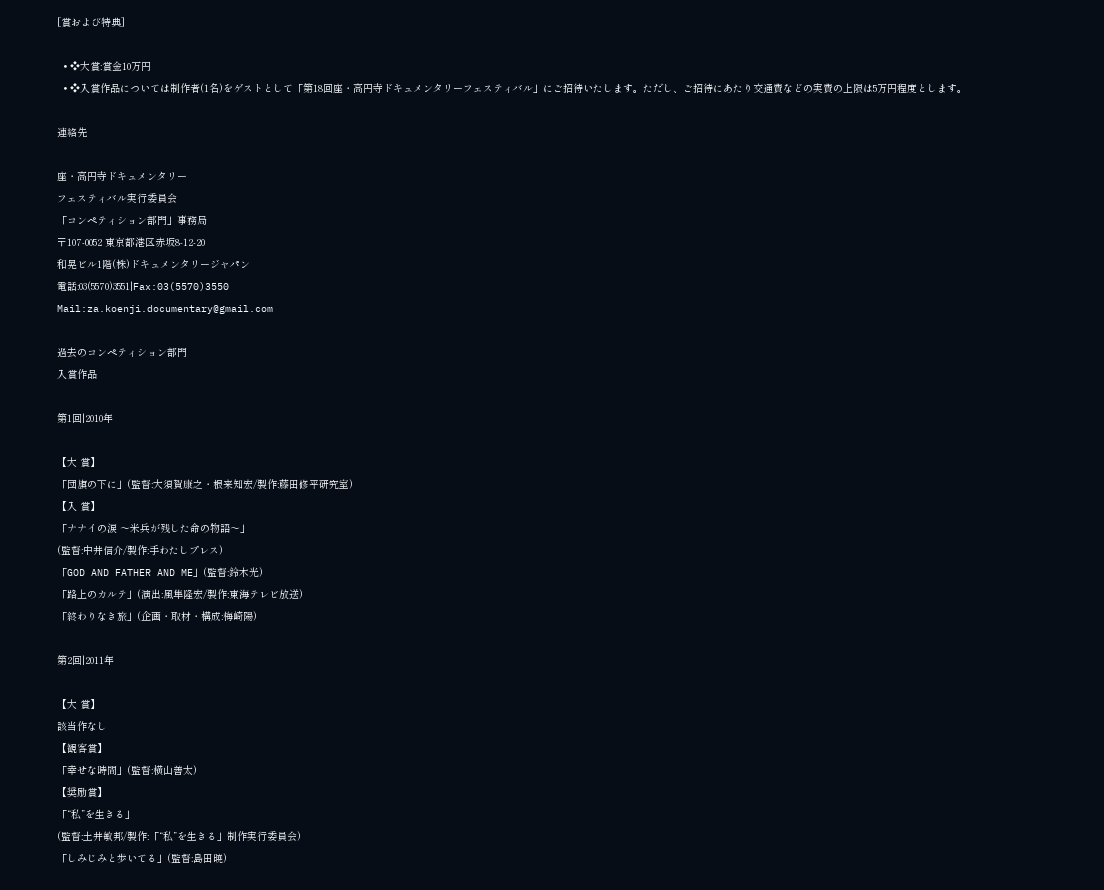[賞および特典]

  • ❖大賞:賞金10万円
  • ❖入賞作品については制作者(1名)をゲストとして「第18回座・高円寺ドキュメンタリーフェスティバル」にご招待いたします。ただし、ご招待にあたり交通費などの実費の上限は5万円程度とします。

連絡先

座・高円寺ドキュメンタリー
フェスティバル実行委員会
「コンペティション部門」事務局
〒107-0052 東京都港区赤坂8-12-20
和晃ビル1階(株)ドキュメンタリージャパン
電話:03(5570)3551|Fax:03(5570)3550
Mail:za.koenji.documentary@gmail.com

過去のコンペティション部門
入賞作品

第1回|2010年

【大 賞】
「団旗の下に」(監督:大須賀康之・根来知宏/製作:藤田修平研究室)
【入 賞】
「ナナイの涙 〜米兵が残した命の物語〜」
(監督:中井信介/製作:手わたしプレス)
「GOD AND FATHER AND ME」(監督:鈴木光)
「路上のカルテ」(演出:風隼隆宏/製作:東海テレビ放送)
「終わりなき旅」(企画・取材・構成:梅崎陽)

第2回|2011年

【大 賞】
該当作なし
【観客賞】
「幸せな時間」(監督:横山善太)
【奨励賞】
「“私”を生きる」
(監督:土井敏邦/製作:「“私”を生きる」制作実行委員会)
「しみじみと歩いてる」(監督:島田暁)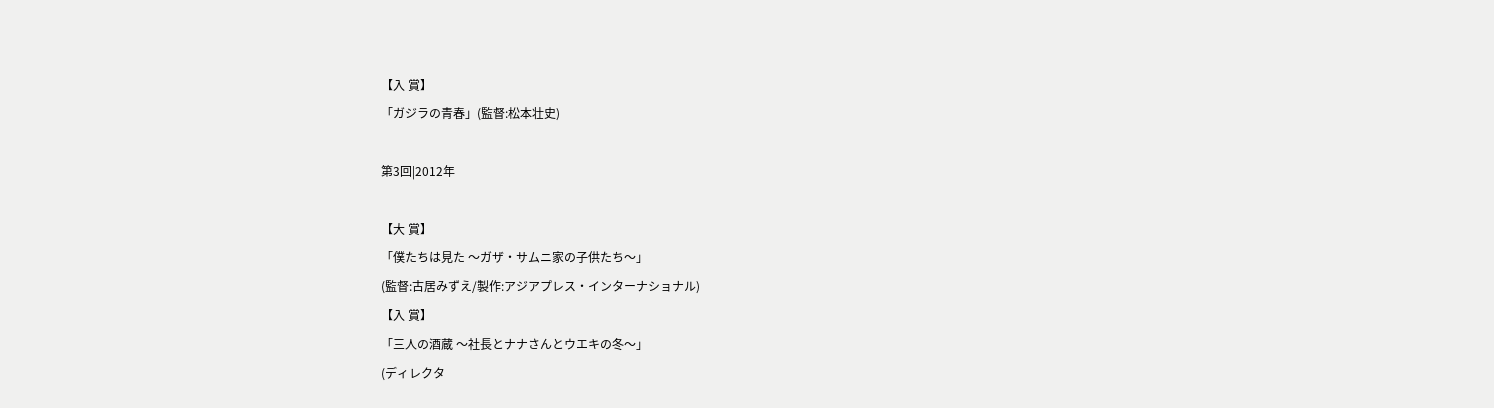【入 賞】
「ガジラの青春」(監督:松本壮史)

第3回|2012年

【大 賞】
「僕たちは見た 〜ガザ・サムニ家の子供たち〜」
(監督:古居みずえ/製作:アジアプレス・インターナショナル)
【入 賞】
「三人の酒蔵 〜社長とナナさんとウエキの冬〜」
(ディレクタ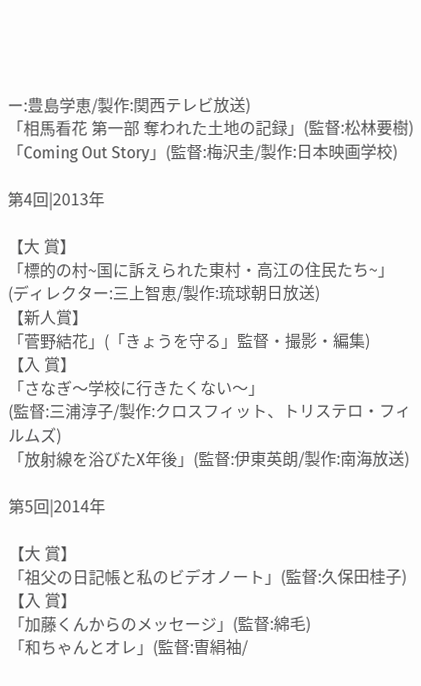ー:豊島学恵/製作:関西テレビ放送)
「相馬看花 第一部 奪われた土地の記録」(監督:松林要樹)
「Coming Out Story」(監督:梅沢圭/製作:日本映画学校)

第4回|2013年

【大 賞】
「標的の村~国に訴えられた東村・高江の住民たち~」
(ディレクター:三上智恵/製作:琉球朝日放送)
【新人賞】
「菅野結花」(「きょうを守る」監督・撮影・編集)
【入 賞】
「さなぎ〜学校に行きたくない〜」
(監督:三浦淳子/製作:クロスフィット、トリステロ・フィルムズ)
「放射線を浴びたX年後」(監督:伊東英朗/製作:南海放送)

第5回|2014年

【大 賞】
「祖父の日記帳と私のビデオノート」(監督:久保田桂子)
【入 賞】
「加藤くんからのメッセージ」(監督:綿毛)
「和ちゃんとオレ」(監督:曺絹袖/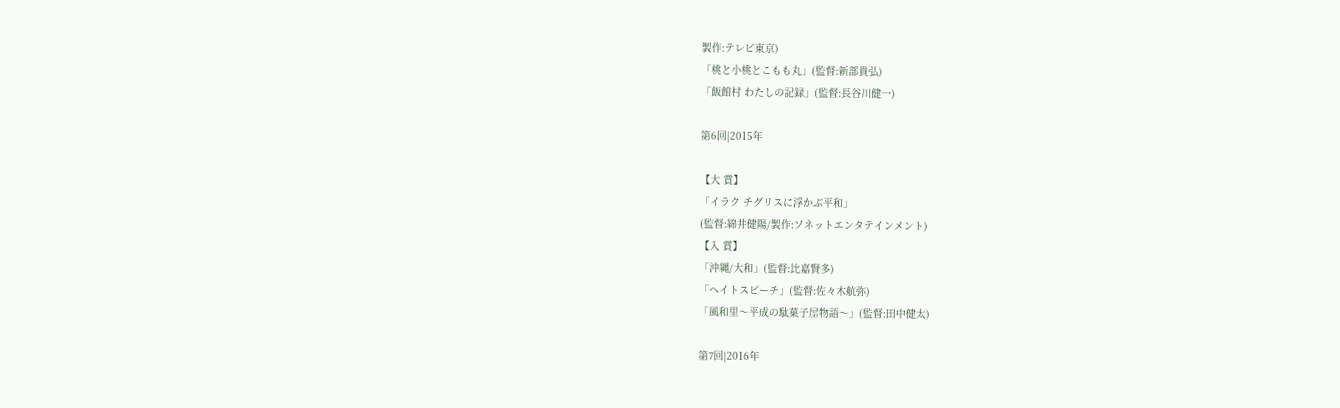製作:テレビ東京)
「桃と小桃とこもも丸」(監督:新部貴弘)
「飯館村 わたしの記録」(監督:長谷川健一)

第6回|2015年

【大 賞】
「イラク チグリスに浮かぶ平和」
(監督:綿井健陽/製作:ソネットエンタテインメント)
【入 賞】
「沖縄/大和」(監督:比嘉賢多)
「ヘイトスピーチ」(監督:佐々木航弥)
「風和里〜平成の駄菓子屋物語〜」(監督:田中健太)

第7回|2016年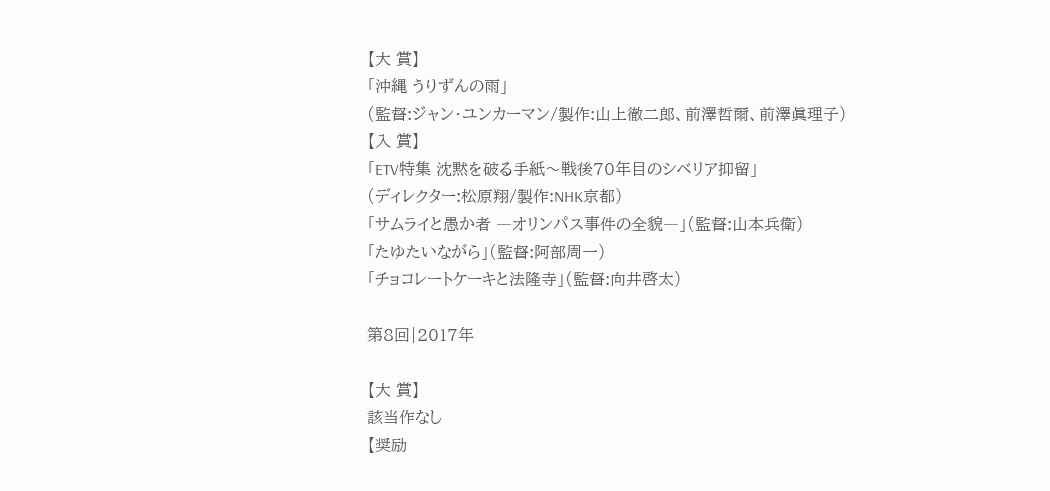【大 賞】
「沖縄 うりずんの雨」
(監督:ジャン・ユンカーマン/製作:山上徹二郎、前澤哲爾、前澤眞理子)
【入 賞】
「ETV特集 沈黙を破る手紙〜戦後70年目のシベリア抑留」
(ディレクター:松原翔/製作:NHK京都)
「サムライと愚か者 ―オリンパス事件の全貌―」(監督:山本兵衛)
「たゆたいながら」(監督:阿部周一)
「チョコレートケーキと法隆寺」(監督:向井啓太)

第8回|2017年

【大 賞】
該当作なし
【奨励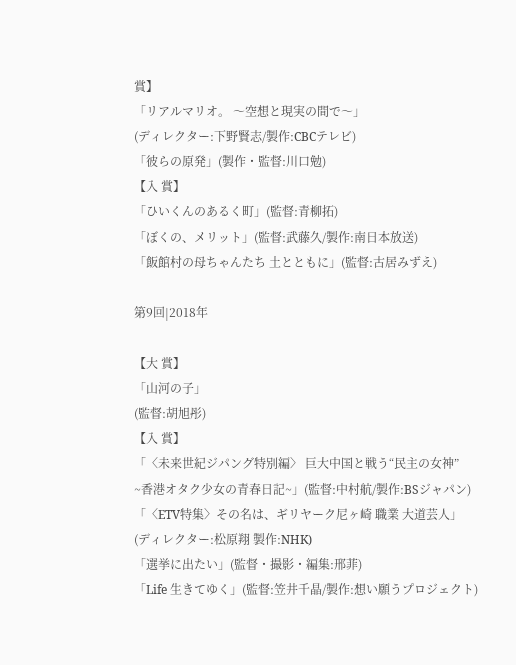賞】
「リアルマリオ。 〜空想と現実の間で〜」
(ディレクター:下野賢志/製作:CBCテレビ)
「彼らの原発」(製作・監督:川口勉)
【入 賞】
「ひいくんのあるく町」(監督:青柳拓)
「ぼくの、メリット」(監督:武藤久/製作:南日本放送)
「飯館村の母ちゃんたち 土とともに」(監督:古居みずえ)

第9回|2018年

【大 賞】
「山河の子」
(監督:胡旭彤)
【入 賞】
「〈未来世紀ジパング特別編〉 巨大中国と戦う“民主の女神”
~香港オタク少女の青春日記~」(監督:中村航/製作:BSジャパン)
「〈ETV特集〉その名は、ギリヤーク尼ヶ崎 職業 大道芸人」
(ディレクター:松原翔 製作:NHK)
「選挙に出たい」(監督・撮影・編集:邢菲)
「Life 生きてゆく」(監督:笠井千晶/製作:想い願うプロジェクト)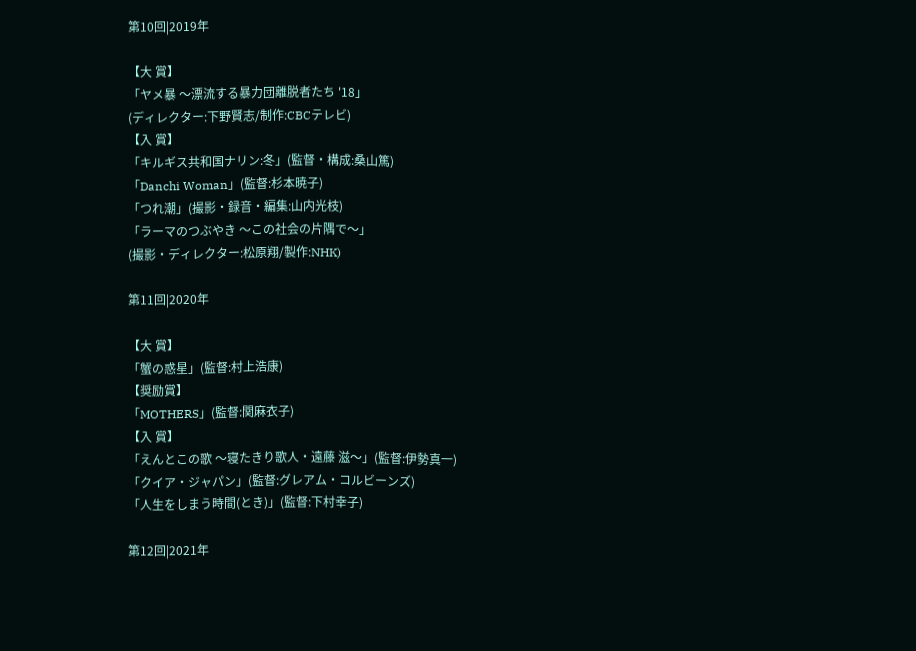第10回|2019年

【大 賞】
「ヤメ暴 〜漂流する暴力団離脱者たち '18」
(ディレクター:下野賢志/制作:CBCテレビ)
【入 賞】
「キルギス共和国ナリン:冬」(監督・構成:桑山篤)
「Danchi Woman」(監督:杉本暁子)
「つれ潮」(撮影・録音・編集:山内光枝)
「ラーマのつぶやき 〜この社会の片隅で〜」
(撮影・ディレクター:松原翔/製作:NHK)

第11回|2020年

【大 賞】
「蟹の惑星」(監督:村上浩康)
【奨励賞】
「MOTHERS」(監督:関麻衣子)
【入 賞】
「えんとこの歌 〜寝たきり歌人・遠藤 滋〜」(監督:伊勢真一)
「クイア・ジャパン」(監督:グレアム・コルビーンズ)
「人生をしまう時間(とき)」(監督:下村幸子)

第12回|2021年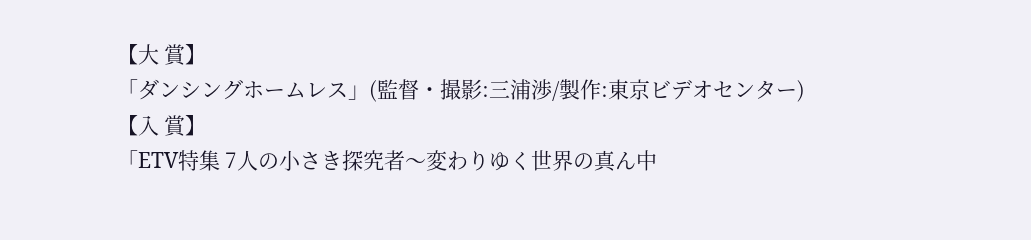【大 賞】
「ダンシングホームレス」(監督・撮影:三浦渉/製作:東京ビデオセンター)
【入 賞】
「ETV特集 7人の小さき探究者〜変わりゆく世界の真ん中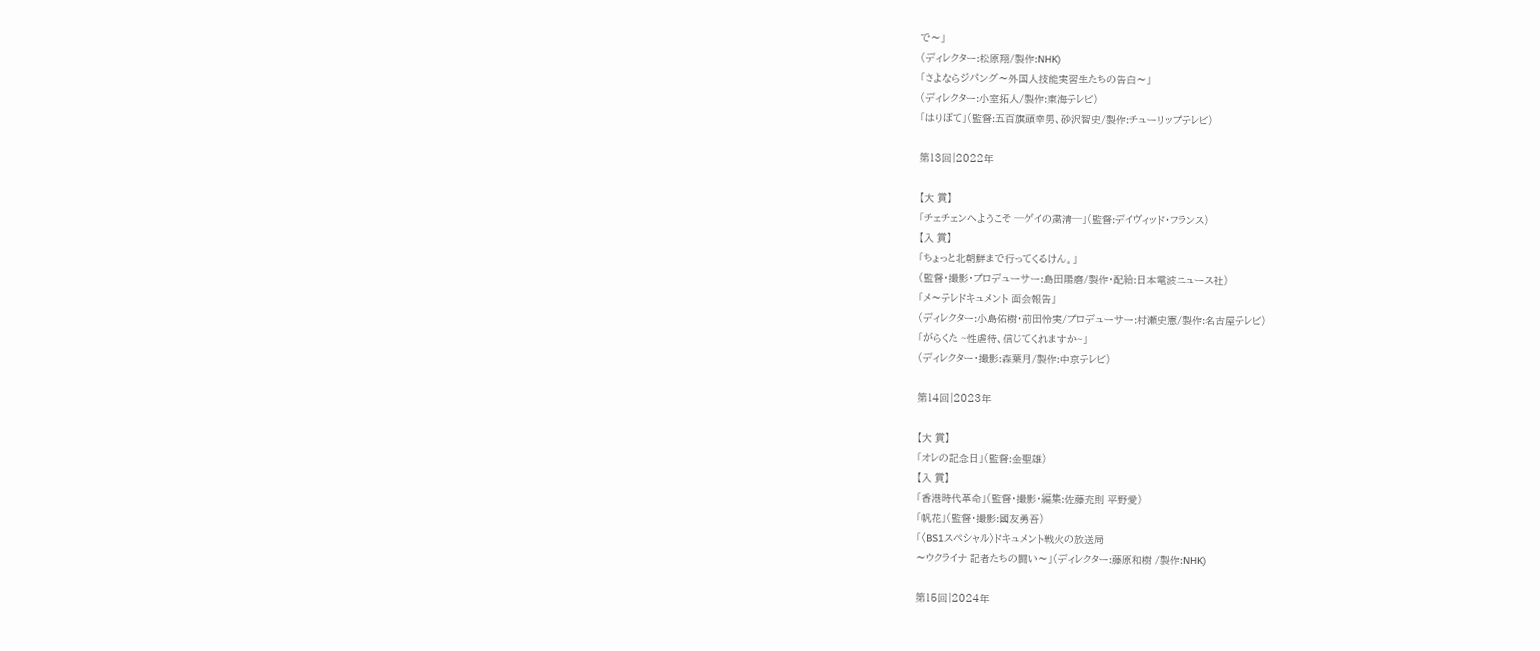で〜」
(ディレクター:松原翔/製作:NHK)
「さよならジパング〜外国人技能実習生たちの告白〜」
(ディレクター:小室拓人/製作:東海テレビ)
「はりぼて」(監督:五百旗頭幸男、砂沢智史/製作:チューリップテレビ)

第13回|2022年

【大 賞】
「チェチェンへようこそ ─ゲイの粛清─」(監督:デイヴィッド・フランス)
【入 賞】
「ちょっと北朝鮮まで行ってくるけん。」
(監督・撮影・プロデューサー:島田陽磨/製作・配給:日本電波ニュース社)
「メ〜テレドキュメント 面会報告」
(ディレクター:小島佑樹・前田怜実/プロデューサー:村瀬史憲/製作:名古屋テレビ)
「がらくた ~性虐待、信じてくれますか~」
(ディレクター・撮影:森葉月/製作:中京テレビ)

第14回|2023年

【大 賞】
「オレの記念日」(監督:金聖雄)
【入 賞】
「香港時代革命」(監督・撮影・編集:佐藤充則 平野愛)
「帆花」(監督・撮影:國友勇吾)
「〈BS1スペシャル〉ドキュメント戦火の放送局
〜ウクライナ 記者たちの闘い〜」(ディレクター:藤原和樹 /製作:NHK)

第15回|2024年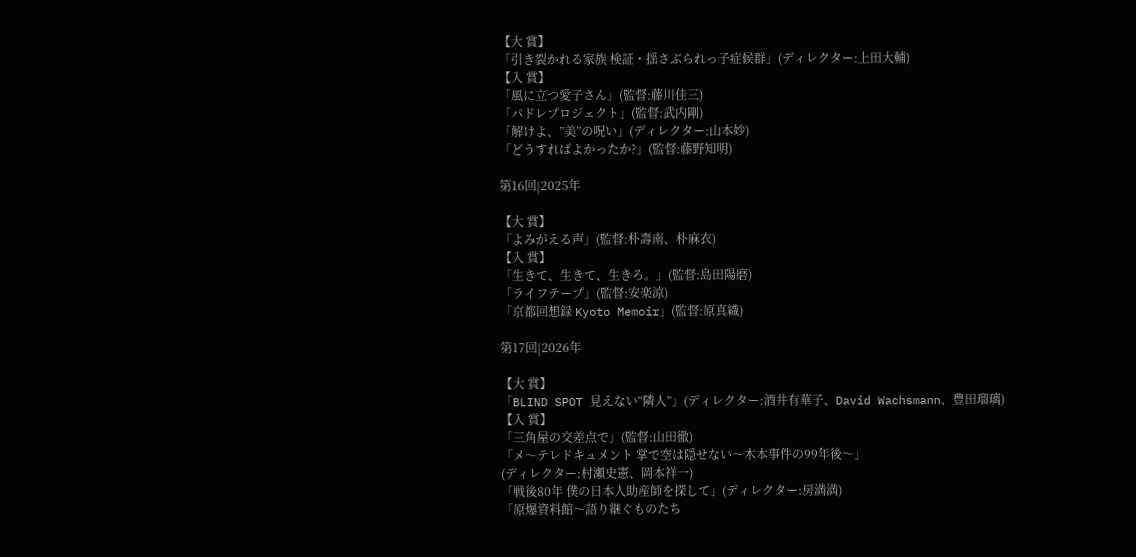【大 賞】
「引き裂かれる家族 検証・揺さぶられっ子症候群」(ディレクター:上田大輔)
【入 賞】
「風に立つ愛子さん」(監督:藤川佳三)
「パドレプロジェクト」(監督:武内剛)
「解けよ、”美”の呪い」(ディレクター:山本妙)
「どうすればよかったか?」(監督:藤野知明)

第16回|2025年

【大 賞】
「よみがえる声」(監督:朴壽南、朴麻衣)
【入 賞】
「生きて、生きて、生きろ。」(監督:島田陽磨)
「ライフテープ」(監督:安楽涼)
「京都回想録 Kyoto Memoir」(監督:原真織)

第17回|2026年

【大 賞】
「BLIND SPOT 見えない“隣人”」(ディレクター:酒井有華子、David Wachsmann、豊田瑠璃)
【入 賞】
「三角屋の交差点で」(監督:山田徹)
「メ〜テレドキュメント 掌で空は隠せない〜木本事件の99年後〜」
(ディレクター:村瀬史憲、岡本祥一)
「戦後80年 僕の日本人助産師を探して」(ディレクター:房満満)
「原爆資料館〜語り継ぐものたち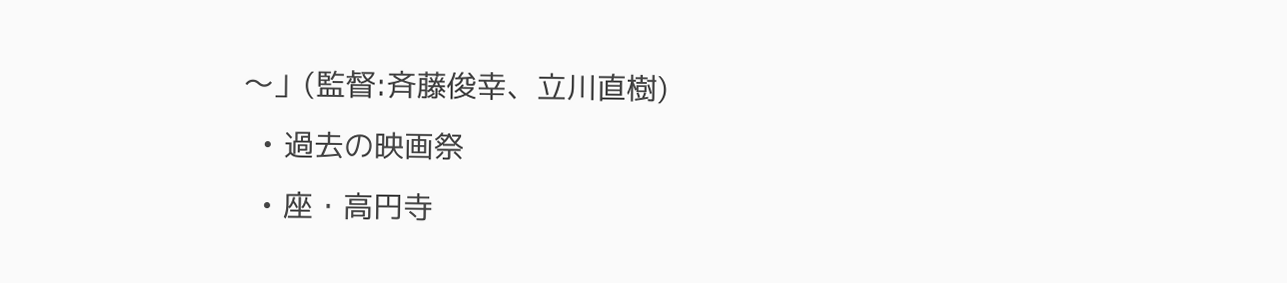〜」(監督:斉藤俊幸、立川直樹)
  • 過去の映画祭
  • 座・高円寺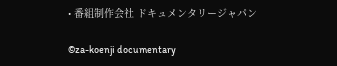• 番組制作会社 ドキュメンタリージャパン

©za-koenji documentary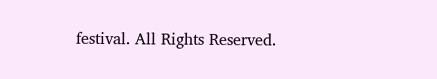festival. All Rights Reserved.